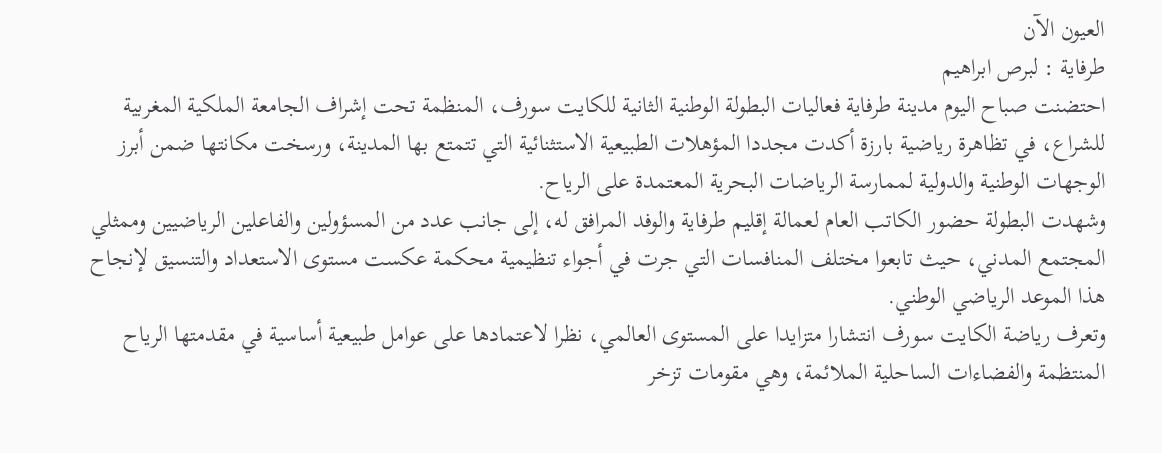العيون الآن
طرفاية : لبرص ابراهيم
احتضنت صباح اليوم مدينة طرفاية فعاليات البطولة الوطنية الثانية للكايت سورف، المنظمة تحت إشراف الجامعة الملكية المغربية للشراع، في تظاهرة رياضية بارزة أكدت مجددا المؤهلات الطبيعية الاستثنائية التي تتمتع بها المدينة، ورسخت مكانتها ضمن أبرز الوجهات الوطنية والدولية لممارسة الرياضات البحرية المعتمدة على الرياح.
وشهدت البطولة حضور الكاتب العام لعمالة إقليم طرفاية والوفد المرافق له، إلى جانب عدد من المسؤولين والفاعلين الرياضيين وممثلي المجتمع المدني، حيث تابعوا مختلف المنافسات التي جرت في أجواء تنظيمية محكمة عكست مستوى الاستعداد والتنسيق لإنجاح هذا الموعد الرياضي الوطني.
وتعرف رياضة الكايت سورف انتشارا متزايدا على المستوى العالمي، نظرا لاعتمادها على عوامل طبيعية أساسية في مقدمتها الرياح المنتظمة والفضاءات الساحلية الملائمة، وهي مقومات تزخر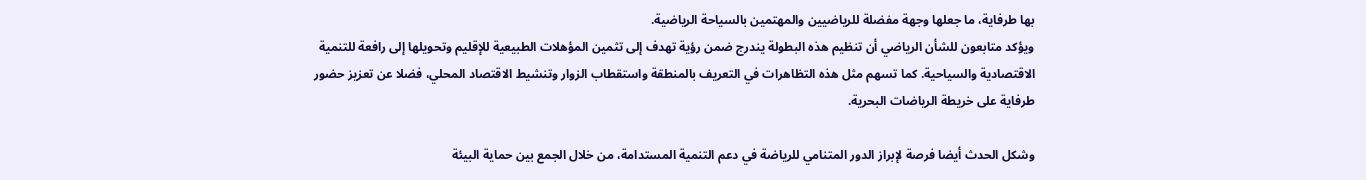بها طرفاية، ما جعلها وجهة مفضلة للرياضيين والمهتمين بالسياحة الرياضية.
ويؤكد متابعون للشأن الرياضي أن تنظيم هذه البطولة يندرج ضمن رؤية تهدف إلى تثمين المؤهلات الطبيعية للإقليم وتحويلها إلى رافعة للتنمية الاقتصادية والسياحية. كما تسهم مثل هذه التظاهرات في التعريف بالمنطقة واستقطاب الزوار وتنشيط الاقتصاد المحلي، فضلا عن تعزيز حضور طرفاية على خريطة الرياضات البحرية.

وشكل الحدث أيضا فرصة لإبراز الدور المتنامي للرياضة في دعم التنمية المستدامة، من خلال الجمع بين حماية البيئة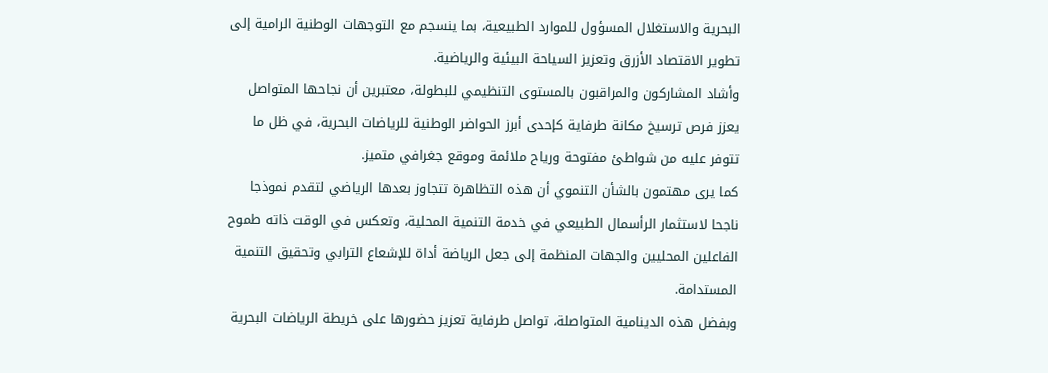البحرية والاستغلال المسؤول للموارد الطبيعية، بما ينسجم مع التوجهات الوطنية الرامية إلى تطوير الاقتصاد الأزرق وتعزيز السياحة البيئية والرياضية.
وأشاد المشاركون والمراقبون بالمستوى التنظيمي للبطولة، معتبرين أن نجاحها المتواصل يعزز فرص ترسيخ مكانة طرفاية كإحدى أبرز الحواضر الوطنية للرياضات البحرية، في ظل ما تتوفر عليه من شواطئ مفتوحة ورياح ملائمة وموقع جغرافي متميز.
كما يرى مهتمون بالشأن التنموي أن هذه التظاهرة تتجاوز بعدها الرياضي لتقدم نموذجا ناجحا لاستثمار الرأسمال الطبيعي في خدمة التنمية المحلية، وتعكس في الوقت ذاته طموح الفاعلين المحليين والجهات المنظمة إلى جعل الرياضة أداة للإشعاع الترابي وتحقيق التنمية المستدامة.
وبفضل هذه الدينامية المتواصلة، تواصل طرفاية تعزيز حضورها على خريطة الرياضات البحرية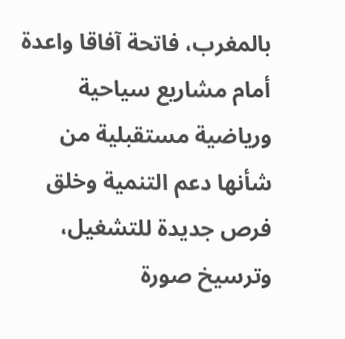بالمغرب، فاتحة آفاقا واعدة أمام مشاريع سياحية ورياضية مستقبلية من شأنها دعم التنمية وخلق فرص جديدة للتشغيل، وترسيخ صورة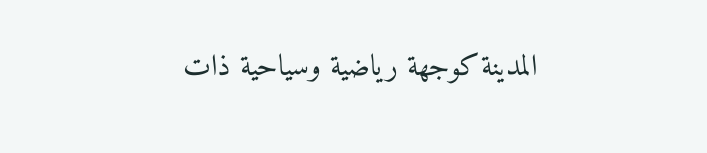المدينة كوجهة رياضية وسياحية ذات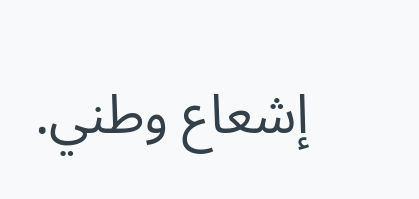إشعاع وطني.